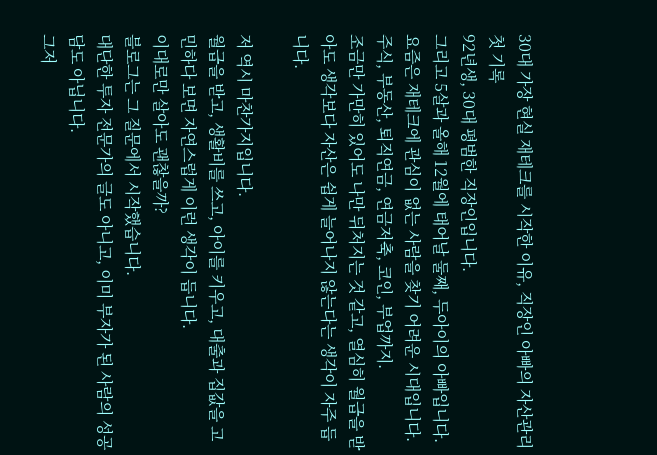30대 가장 현실 재테크를 시작한 이유, 직장인 아빠의 자산관리 첫 기록
92년생, 30대 평범한 직장인입니다.
그리고 5살과 올해 12월에 태어날 둘째, 두아이의 아빠입니다.
요즘은 재테크에 관심이 없는 사람을 찾기 어려운 시대입니다.
주식, 부동산, 퇴직연금, 연금저축, 코인, 부업까지.
조금만 가만히 있어도 나만 뒤처지는 것 같고, 열심히 월급을 받아도 생각보다 자산은 쉽게 늘어나지 않는다는 생각이 자주 듭니다.

저 역시 마찬가지입니다.
월급을 받고, 생활비를 쓰고, 아이를 키우고, 대출과 집값을 고민하다 보면 자연스럽게 이런 생각이 듭니다.
이대로만 살아도 괜찮을까?
블로그는 그 질문에서 시작했습니다.
대단한 투자 전문가의 글도 아니고, 이미 부자가 된 사람의 성공담도 아닙니다.
그저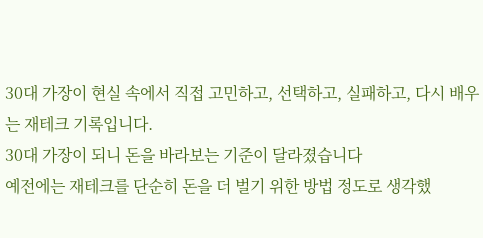30대 가장이 현실 속에서 직접 고민하고, 선택하고, 실패하고, 다시 배우는 재테크 기록입니다.
30대 가장이 되니 돈을 바라보는 기준이 달라졌습니다
예전에는 재테크를 단순히 돈을 더 벌기 위한 방법 정도로 생각했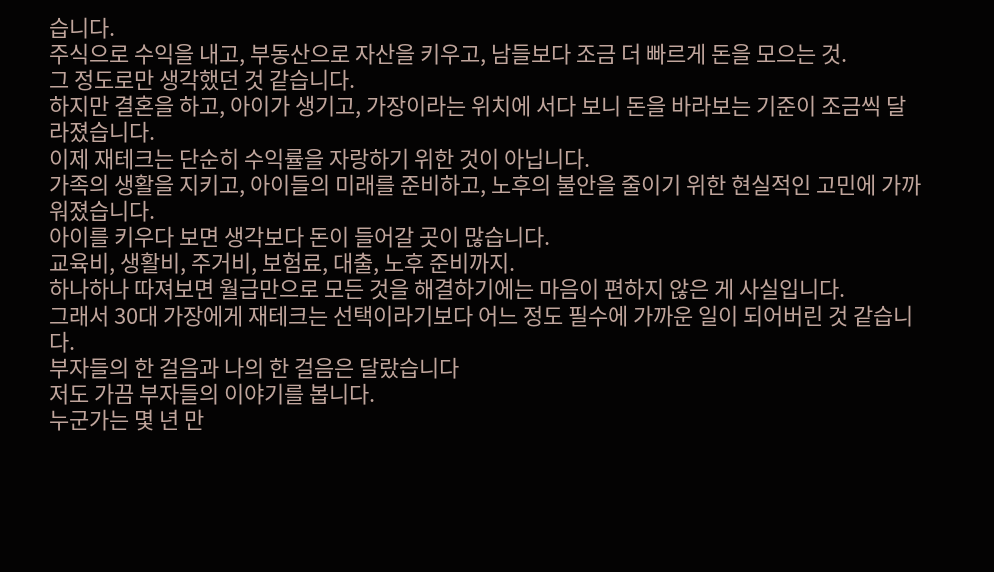습니다.
주식으로 수익을 내고, 부동산으로 자산을 키우고, 남들보다 조금 더 빠르게 돈을 모으는 것.
그 정도로만 생각했던 것 같습니다.
하지만 결혼을 하고, 아이가 생기고, 가장이라는 위치에 서다 보니 돈을 바라보는 기준이 조금씩 달라졌습니다.
이제 재테크는 단순히 수익률을 자랑하기 위한 것이 아닙니다.
가족의 생활을 지키고, 아이들의 미래를 준비하고, 노후의 불안을 줄이기 위한 현실적인 고민에 가까워졌습니다.
아이를 키우다 보면 생각보다 돈이 들어갈 곳이 많습니다.
교육비, 생활비, 주거비, 보험료, 대출, 노후 준비까지.
하나하나 따져보면 월급만으로 모든 것을 해결하기에는 마음이 편하지 않은 게 사실입니다.
그래서 30대 가장에게 재테크는 선택이라기보다 어느 정도 필수에 가까운 일이 되어버린 것 같습니다.
부자들의 한 걸음과 나의 한 걸음은 달랐습니다
저도 가끔 부자들의 이야기를 봅니다.
누군가는 몇 년 만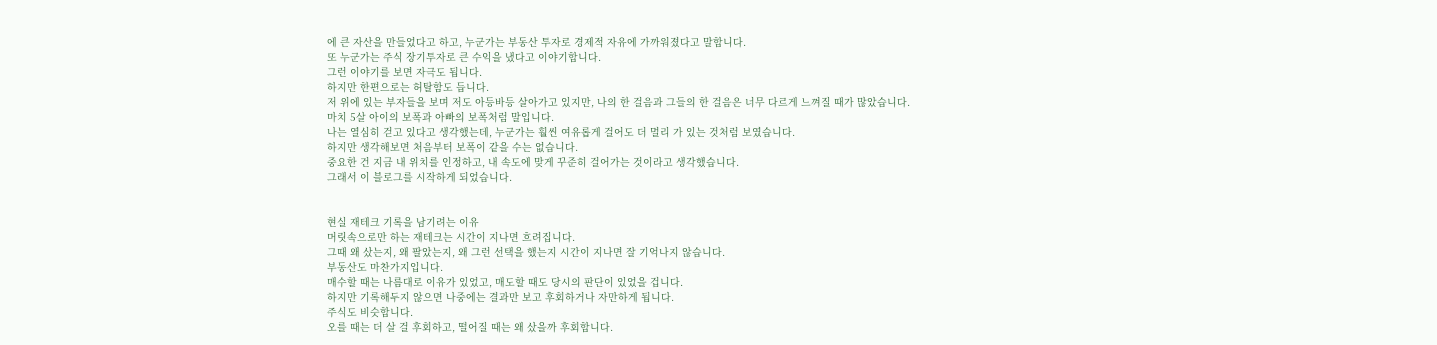에 큰 자산을 만들었다고 하고, 누군가는 부동산 투자로 경제적 자유에 가까워졌다고 말합니다.
또 누군가는 주식 장기투자로 큰 수익을 냈다고 이야기합니다.
그런 이야기를 보면 자극도 됩니다.
하지만 한편으로는 허탈함도 듭니다.
저 위에 있는 부자들을 보며 저도 아등바등 살아가고 있지만, 나의 한 걸음과 그들의 한 걸음은 너무 다르게 느껴질 때가 많았습니다.
마치 5살 아이의 보폭과 아빠의 보폭처럼 말입니다.
나는 열심히 걷고 있다고 생각했는데, 누군가는 훨씬 여유롭게 걸어도 더 멀리 가 있는 것처럼 보였습니다.
하지만 생각해보면 처음부터 보폭이 같을 수는 없습니다.
중요한 건 지금 내 위치를 인정하고, 내 속도에 맞게 꾸준히 걸어가는 것이라고 생각했습니다.
그래서 이 블로그를 시작하게 되었습니다.


현실 재테크 기록을 남기려는 이유
머릿속으로만 하는 재테크는 시간이 지나면 흐려집니다.
그때 왜 샀는지, 왜 팔았는지, 왜 그런 선택을 했는지 시간이 지나면 잘 기억나지 않습니다.
부동산도 마찬가지입니다.
매수할 때는 나름대로 이유가 있었고, 매도할 때도 당시의 판단이 있었을 겁니다.
하지만 기록해두지 않으면 나중에는 결과만 보고 후회하거나 자만하게 됩니다.
주식도 비슷합니다.
오를 때는 더 살 걸 후회하고, 떨어질 때는 왜 샀을까 후회합니다.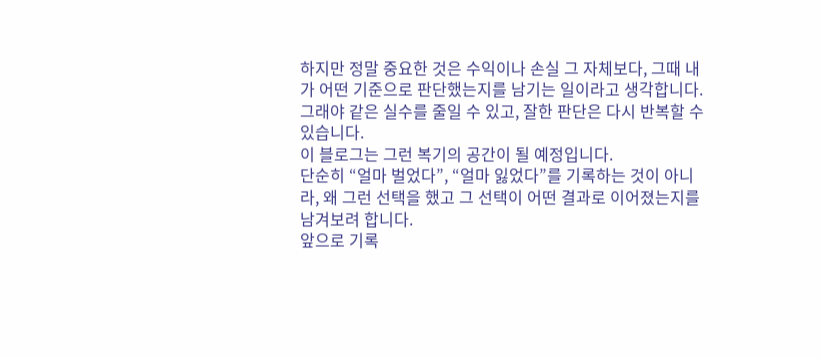하지만 정말 중요한 것은 수익이나 손실 그 자체보다, 그때 내가 어떤 기준으로 판단했는지를 남기는 일이라고 생각합니다.
그래야 같은 실수를 줄일 수 있고, 잘한 판단은 다시 반복할 수 있습니다.
이 블로그는 그런 복기의 공간이 될 예정입니다.
단순히 “얼마 벌었다”, “얼마 잃었다”를 기록하는 것이 아니라, 왜 그런 선택을 했고 그 선택이 어떤 결과로 이어졌는지를 남겨보려 합니다.
앞으로 기록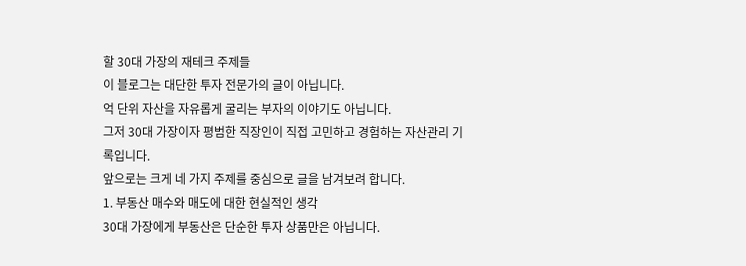할 30대 가장의 재테크 주제들
이 블로그는 대단한 투자 전문가의 글이 아닙니다.
억 단위 자산을 자유롭게 굴리는 부자의 이야기도 아닙니다.
그저 30대 가장이자 평범한 직장인이 직접 고민하고 경험하는 자산관리 기록입니다.
앞으로는 크게 네 가지 주제를 중심으로 글을 남겨보려 합니다.
1. 부동산 매수와 매도에 대한 현실적인 생각
30대 가장에게 부동산은 단순한 투자 상품만은 아닙니다.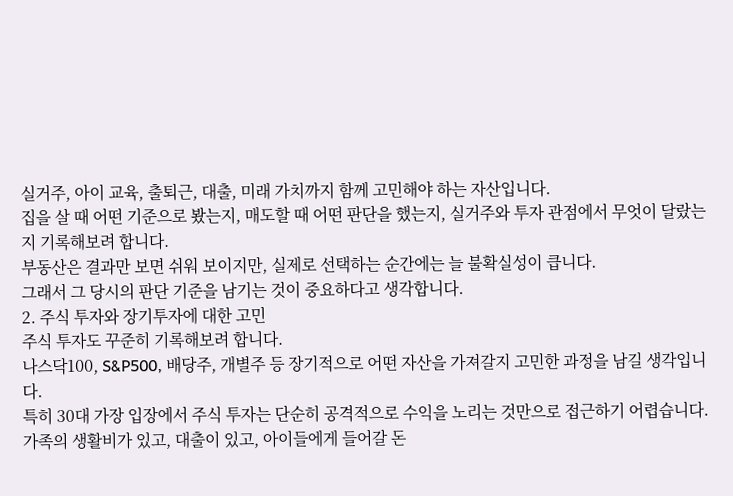실거주, 아이 교육, 출퇴근, 대출, 미래 가치까지 함께 고민해야 하는 자산입니다.
집을 살 때 어떤 기준으로 봤는지, 매도할 때 어떤 판단을 했는지, 실거주와 투자 관점에서 무엇이 달랐는지 기록해보려 합니다.
부동산은 결과만 보면 쉬워 보이지만, 실제로 선택하는 순간에는 늘 불확실성이 큽니다.
그래서 그 당시의 판단 기준을 남기는 것이 중요하다고 생각합니다.
2. 주식 투자와 장기투자에 대한 고민
주식 투자도 꾸준히 기록해보려 합니다.
나스닥100, S&P500, 배당주, 개별주 등 장기적으로 어떤 자산을 가져갈지 고민한 과정을 남길 생각입니다.
특히 30대 가장 입장에서 주식 투자는 단순히 공격적으로 수익을 노리는 것만으로 접근하기 어렵습니다.
가족의 생활비가 있고, 대출이 있고, 아이들에게 들어갈 돈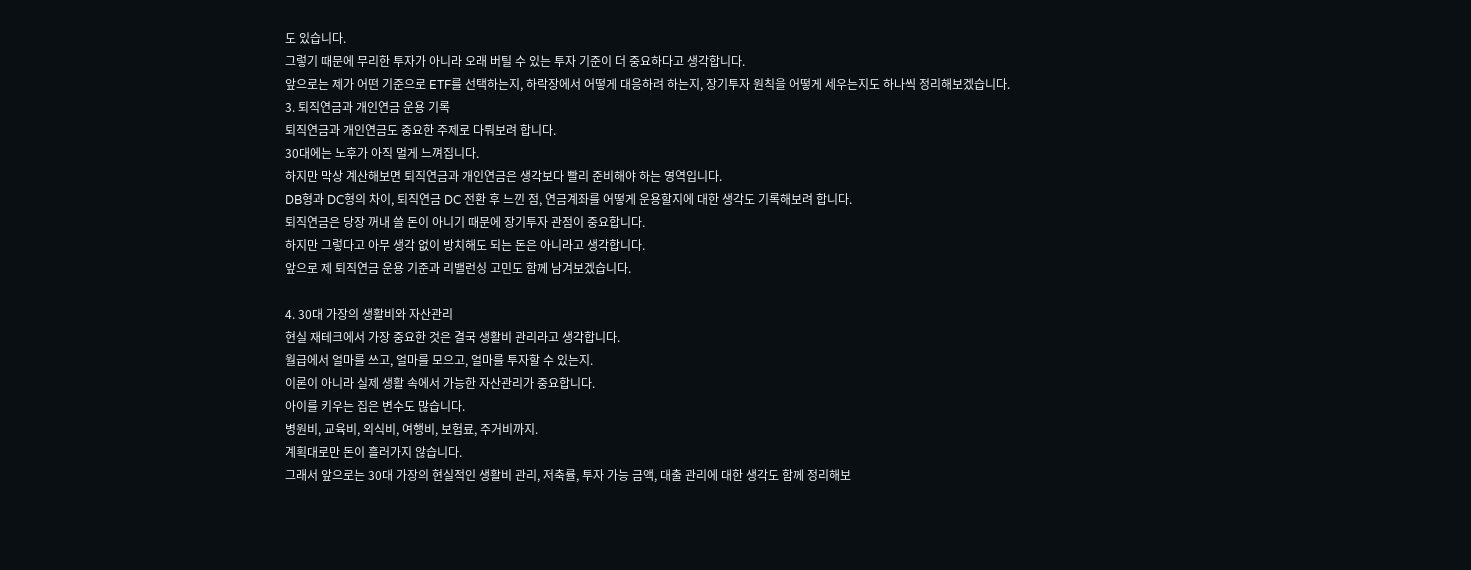도 있습니다.
그렇기 때문에 무리한 투자가 아니라 오래 버틸 수 있는 투자 기준이 더 중요하다고 생각합니다.
앞으로는 제가 어떤 기준으로 ETF를 선택하는지, 하락장에서 어떻게 대응하려 하는지, 장기투자 원칙을 어떻게 세우는지도 하나씩 정리해보겠습니다.
3. 퇴직연금과 개인연금 운용 기록
퇴직연금과 개인연금도 중요한 주제로 다뤄보려 합니다.
30대에는 노후가 아직 멀게 느껴집니다.
하지만 막상 계산해보면 퇴직연금과 개인연금은 생각보다 빨리 준비해야 하는 영역입니다.
DB형과 DC형의 차이, 퇴직연금 DC 전환 후 느낀 점, 연금계좌를 어떻게 운용할지에 대한 생각도 기록해보려 합니다.
퇴직연금은 당장 꺼내 쓸 돈이 아니기 때문에 장기투자 관점이 중요합니다.
하지만 그렇다고 아무 생각 없이 방치해도 되는 돈은 아니라고 생각합니다.
앞으로 제 퇴직연금 운용 기준과 리밸런싱 고민도 함께 남겨보겠습니다.

4. 30대 가장의 생활비와 자산관리
현실 재테크에서 가장 중요한 것은 결국 생활비 관리라고 생각합니다.
월급에서 얼마를 쓰고, 얼마를 모으고, 얼마를 투자할 수 있는지.
이론이 아니라 실제 생활 속에서 가능한 자산관리가 중요합니다.
아이를 키우는 집은 변수도 많습니다.
병원비, 교육비, 외식비, 여행비, 보험료, 주거비까지.
계획대로만 돈이 흘러가지 않습니다.
그래서 앞으로는 30대 가장의 현실적인 생활비 관리, 저축률, 투자 가능 금액, 대출 관리에 대한 생각도 함께 정리해보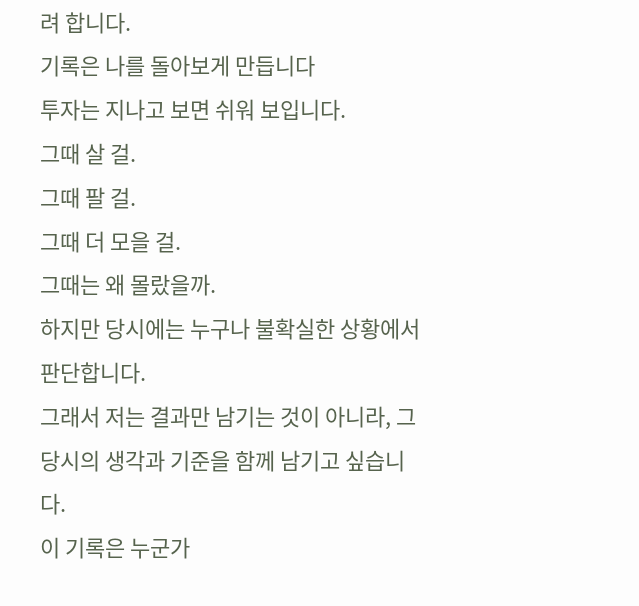려 합니다.
기록은 나를 돌아보게 만듭니다
투자는 지나고 보면 쉬워 보입니다.
그때 살 걸.
그때 팔 걸.
그때 더 모을 걸.
그때는 왜 몰랐을까.
하지만 당시에는 누구나 불확실한 상황에서 판단합니다.
그래서 저는 결과만 남기는 것이 아니라, 그 당시의 생각과 기준을 함께 남기고 싶습니다.
이 기록은 누군가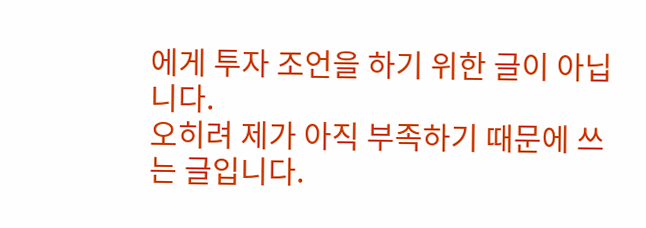에게 투자 조언을 하기 위한 글이 아닙니다.
오히려 제가 아직 부족하기 때문에 쓰는 글입니다.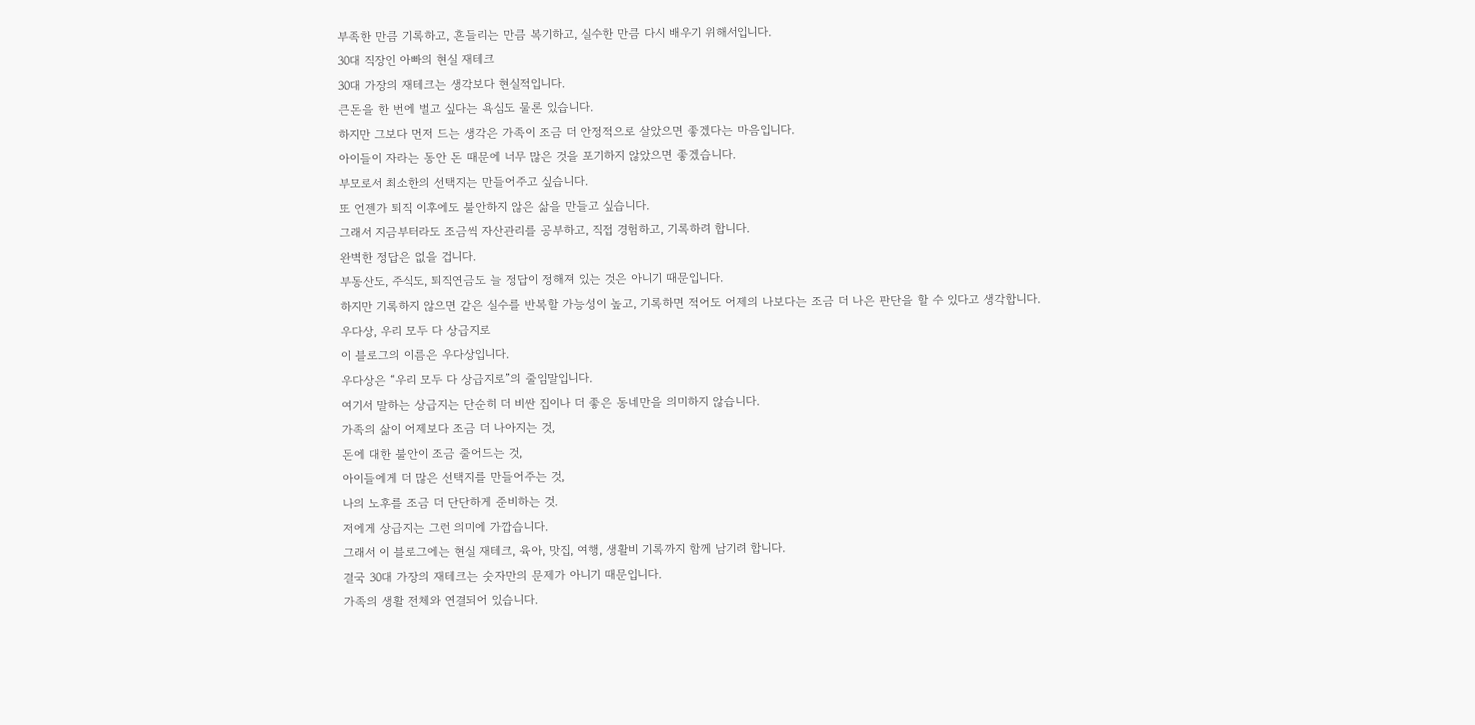부족한 만큼 기록하고, 흔들리는 만큼 복기하고, 실수한 만큼 다시 배우기 위해서입니다.
30대 직장인 아빠의 현실 재테크
30대 가장의 재테크는 생각보다 현실적입니다.
큰돈을 한 번에 벌고 싶다는 욕심도 물론 있습니다.
하지만 그보다 먼저 드는 생각은 가족이 조금 더 안정적으로 살았으면 좋겠다는 마음입니다.
아이들이 자라는 동안 돈 때문에 너무 많은 것을 포기하지 않았으면 좋겠습니다.
부모로서 최소한의 선택지는 만들어주고 싶습니다.
또 언젠가 퇴직 이후에도 불안하지 않은 삶을 만들고 싶습니다.
그래서 지금부터라도 조금씩 자산관리를 공부하고, 직접 경험하고, 기록하려 합니다.
완벽한 정답은 없을 겁니다.
부동산도, 주식도, 퇴직연금도 늘 정답이 정해져 있는 것은 아니기 때문입니다.
하지만 기록하지 않으면 같은 실수를 반복할 가능성이 높고, 기록하면 적어도 어제의 나보다는 조금 더 나은 판단을 할 수 있다고 생각합니다.
우다상, 우리 모두 다 상급지로
이 블로그의 이름은 우다상입니다.
우다상은 “우리 모두 다 상급지로”의 줄임말입니다.
여기서 말하는 상급지는 단순히 더 비싼 집이나 더 좋은 동네만을 의미하지 않습니다.
가족의 삶이 어제보다 조금 더 나아지는 것,
돈에 대한 불안이 조금 줄어드는 것,
아이들에게 더 많은 선택지를 만들어주는 것,
나의 노후를 조금 더 단단하게 준비하는 것.
저에게 상급지는 그런 의미에 가깝습니다.
그래서 이 블로그에는 현실 재테크, 육아, 맛집, 여행, 생활비 기록까지 함께 남기려 합니다.
결국 30대 가장의 재테크는 숫자만의 문제가 아니기 때문입니다.
가족의 생활 전체와 연결되어 있습니다.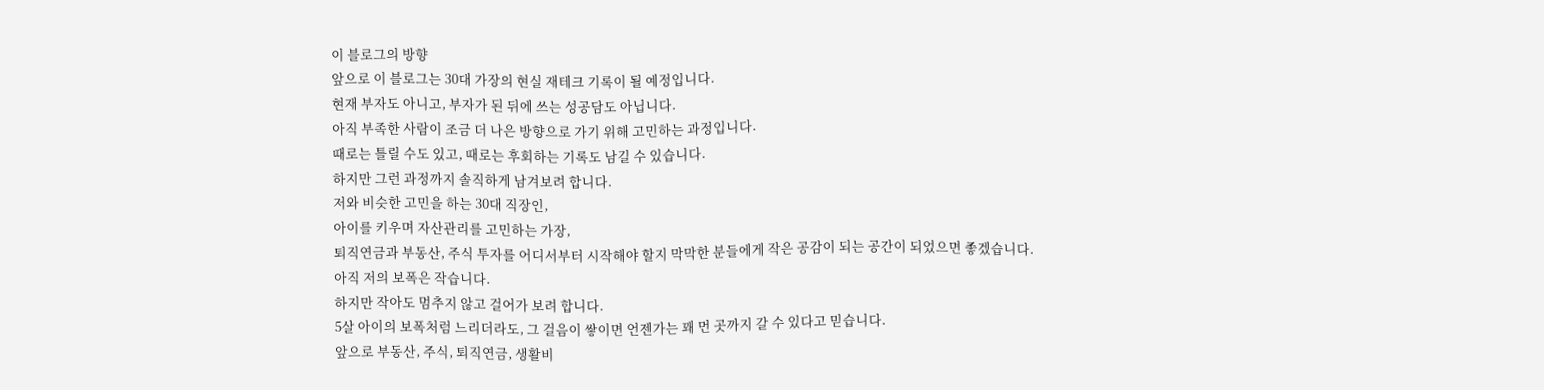이 블로그의 방향
앞으로 이 블로그는 30대 가장의 현실 재테크 기록이 될 예정입니다.
현재 부자도 아니고, 부자가 된 뒤에 쓰는 성공담도 아닙니다.
아직 부족한 사람이 조금 더 나은 방향으로 가기 위해 고민하는 과정입니다.
때로는 틀릴 수도 있고, 때로는 후회하는 기록도 남길 수 있습니다.
하지만 그런 과정까지 솔직하게 남겨보려 합니다.
저와 비슷한 고민을 하는 30대 직장인,
아이를 키우며 자산관리를 고민하는 가장,
퇴직연금과 부동산, 주식 투자를 어디서부터 시작해야 할지 막막한 분들에게 작은 공감이 되는 공간이 되었으면 좋겠습니다.
아직 저의 보폭은 작습니다.
하지만 작아도 멈추지 않고 걸어가 보려 합니다.
5살 아이의 보폭처럼 느리더라도, 그 걸음이 쌓이면 언젠가는 꽤 먼 곳까지 갈 수 있다고 믿습니다.
앞으로 부동산, 주식, 퇴직연금, 생활비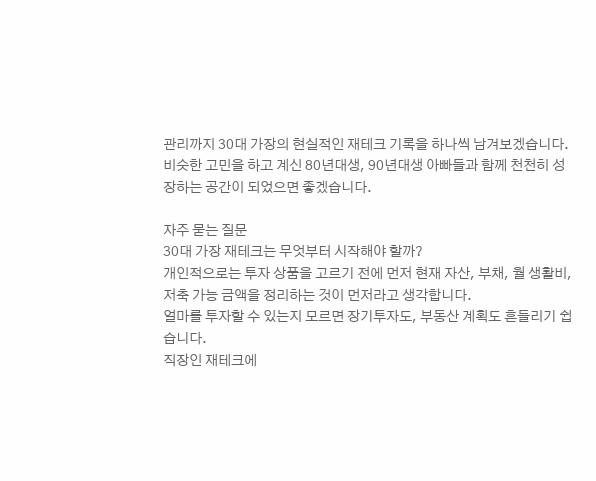관리까지 30대 가장의 현실적인 재테크 기록을 하나씩 남겨보겠습니다.
비슷한 고민을 하고 계신 80년대생, 90년대생 아빠들과 함께 천천히 성장하는 공간이 되었으면 좋겠습니다.

자주 묻는 질문
30대 가장 재테크는 무엇부터 시작해야 할까?
개인적으로는 투자 상품을 고르기 전에 먼저 현재 자산, 부채, 월 생활비, 저축 가능 금액을 정리하는 것이 먼저라고 생각합니다.
얼마를 투자할 수 있는지 모르면 장기투자도, 부동산 계획도 흔들리기 쉽습니다.
직장인 재테크에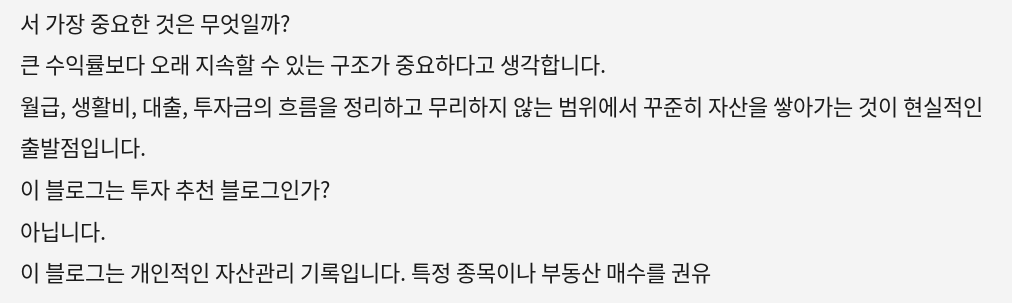서 가장 중요한 것은 무엇일까?
큰 수익률보다 오래 지속할 수 있는 구조가 중요하다고 생각합니다.
월급, 생활비, 대출, 투자금의 흐름을 정리하고 무리하지 않는 범위에서 꾸준히 자산을 쌓아가는 것이 현실적인 출발점입니다.
이 블로그는 투자 추천 블로그인가?
아닙니다.
이 블로그는 개인적인 자산관리 기록입니다. 특정 종목이나 부동산 매수를 권유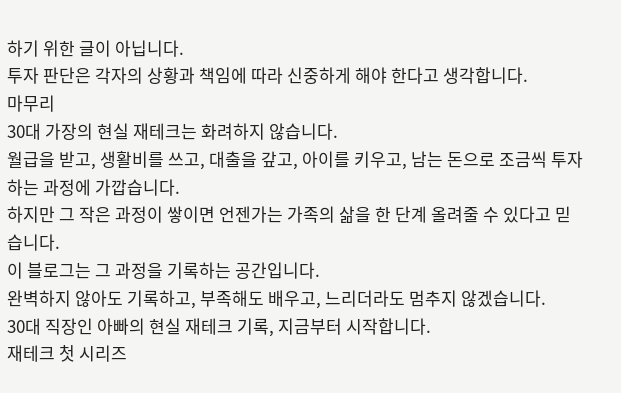하기 위한 글이 아닙니다.
투자 판단은 각자의 상황과 책임에 따라 신중하게 해야 한다고 생각합니다.
마무리
30대 가장의 현실 재테크는 화려하지 않습니다.
월급을 받고, 생활비를 쓰고, 대출을 갚고, 아이를 키우고, 남는 돈으로 조금씩 투자하는 과정에 가깝습니다.
하지만 그 작은 과정이 쌓이면 언젠가는 가족의 삶을 한 단계 올려줄 수 있다고 믿습니다.
이 블로그는 그 과정을 기록하는 공간입니다.
완벽하지 않아도 기록하고, 부족해도 배우고, 느리더라도 멈추지 않겠습니다.
30대 직장인 아빠의 현실 재테크 기록, 지금부터 시작합니다.
재테크 첫 시리즈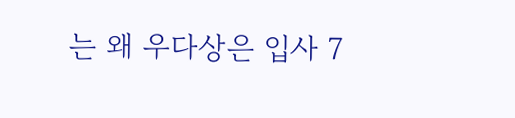는 왜 우다상은 입사 7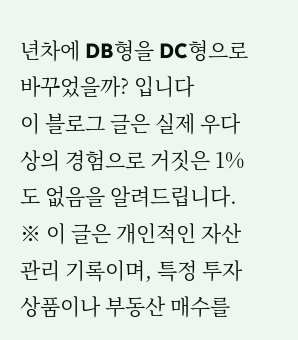년차에 DB형을 DC형으로 바꾸었을까? 입니다
이 블로그 글은 실제 우다상의 경험으로 거짓은 1%도 없음을 알려드립니다.
※ 이 글은 개인적인 자산관리 기록이며, 특정 투자 상품이나 부동산 매수를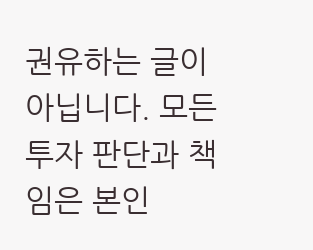권유하는 글이 아닙니다. 모든 투자 판단과 책임은 본인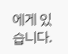에게 있습니다.